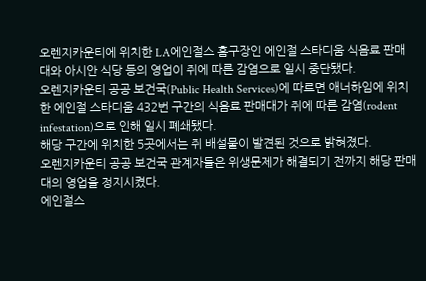오렌지카운티에 위치한 LA에인절스 홈구장인 에인절 스타디움 식음료 판매대와 아시안 식당 등의 영업이 쥐에 따른 감염으로 일시 중단됐다.
오렌지카운티 공공 보건국(Public Health Services)에 따르면 애너하임에 위치한 에인절 스타디움 432번 구간의 식음료 판매대가 쥐에 따른 감염(rodent infestation)으로 인해 일시 폐쇄됐다.
해당 구간에 위치한 5곳에서는 쥐 배설물이 발견된 것으로 밝혀졌다.
오렌지카운티 공공 보건국 관계자들은 위생문제가 해결되기 전까지 해당 판매대의 영업을 정지시켰다.
에인절스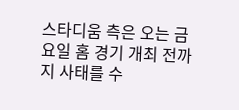스타디움 측은 오는 금요일 홈 경기 개최 전까지 사태를 수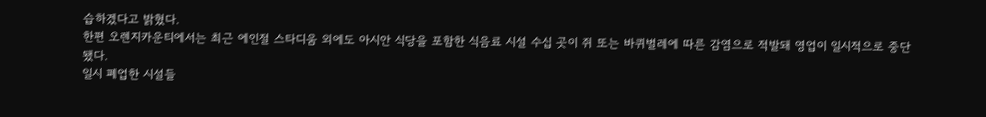습하겠다고 밝혔다.
한편 오렌지카운티에서는 최근 에인절 스타디움 외에도 아시안 식당을 포함한 식음료 시설 수십 곳이 쥐 또는 바퀴벌레에 따른 감염으로 적발돼 영업이 일시적으로 중단됐다.
일시 폐업한 시설들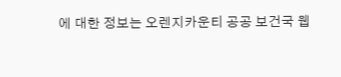에 대한 정보는 오렌지카운티 공공 보건국 웹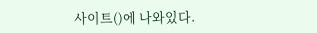사이트()에 나와있다.